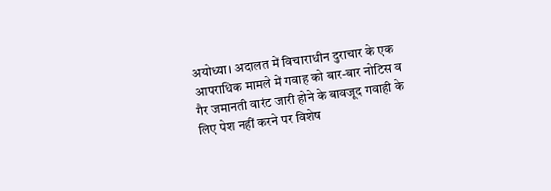अयोध्या। अदालत में विचाराधीन दुराचार के एक आपराधिक मामले में गवाह को बार-बार नोटिस व गैर जमानती वारंट जारी होने के बावजूद गवाही के लिए पेश नहीं करने पर विशेष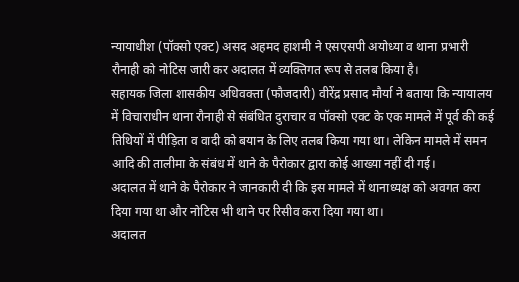न्यायाधीश (पॉक्सो एक्ट) असद अहमद हाशमी ने एसएसपी अयोध्या व थाना प्रभारी रौनाही को नोटिस जारी कर अदालत में व्यक्तिगत रूप से तलब किया है।
सहायक जिला शासकीय अधिवक्ता (फौजदारी) वीरेंद्र प्रसाद मौर्या ने बताया कि न्यायालय में विचाराधीन थाना रौनाही से संबंधित दुराचार व पॉक्सो एक्ट के एक मामले में पूर्व की कई तिथियों में पीड़िता व वादी को बयान के लिए तलब किया गया था। लेकिन मामले में समन आदि की तालीमा के संबंध में थाने के पैरोकार द्वारा कोई आख्या नहीं दी गई।
अदालत में थाने के पैरोकार ने जानकारी दी कि इस मामले में थानाध्यक्ष को अवगत करा दिया गया था और नोटिस भी थाने पर रिसीव करा दिया गया था।
अदालत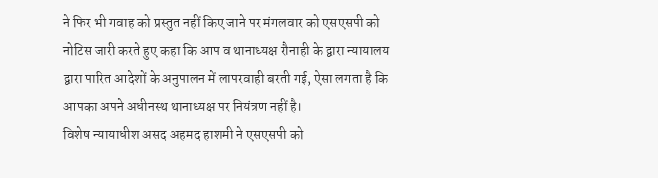ने फिर भी गवाह को प्रस्तुत नहीं किए जाने पर मंगलवार को एसएसपी को नोटिस जारी करते हुए कहा कि आप व थानाध्यक्ष रौनाही के द्वारा न्यायालय द्वारा पारित आदेशों के अनुपालन में लापरवाही बरती गई, ऐसा लगता है कि आपका अपने अधीनस्थ थानाध्यक्ष पर नियंत्रण नहीं है।
विशेष न्यायाधीश असद अहमद हाशमी ने एसएसपी को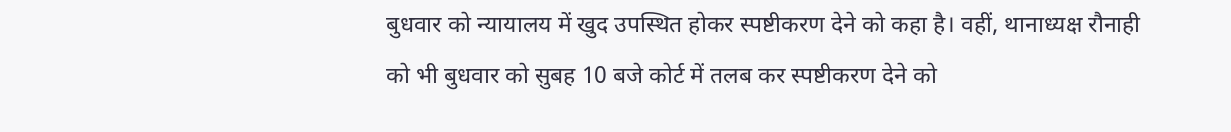बुधवार को न्यायालय में खुद उपस्थित होकर स्पष्टीकरण देने को कहा है। वहीं, थानाध्यक्ष रौनाही को भी बुधवार को सुबह 10 बजे कोर्ट में तलब कर स्पष्टीकरण देने को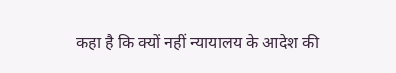कहा है कि क्यों नहीं न्यायालय के आदेश की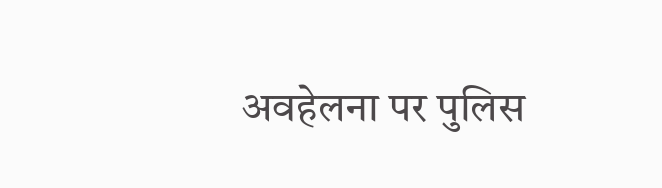अवहेलना पर पुलिस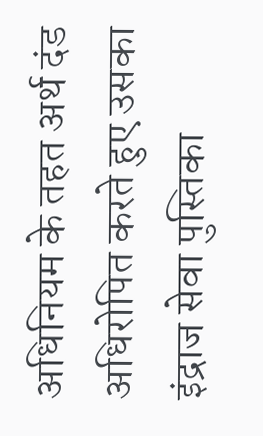अधिनियम के तहत अर्थ दंड अधिरोपित करते हुए उसका इंद्राज सेवा पुस्तिका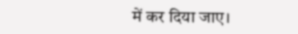में कर दिया जाए।